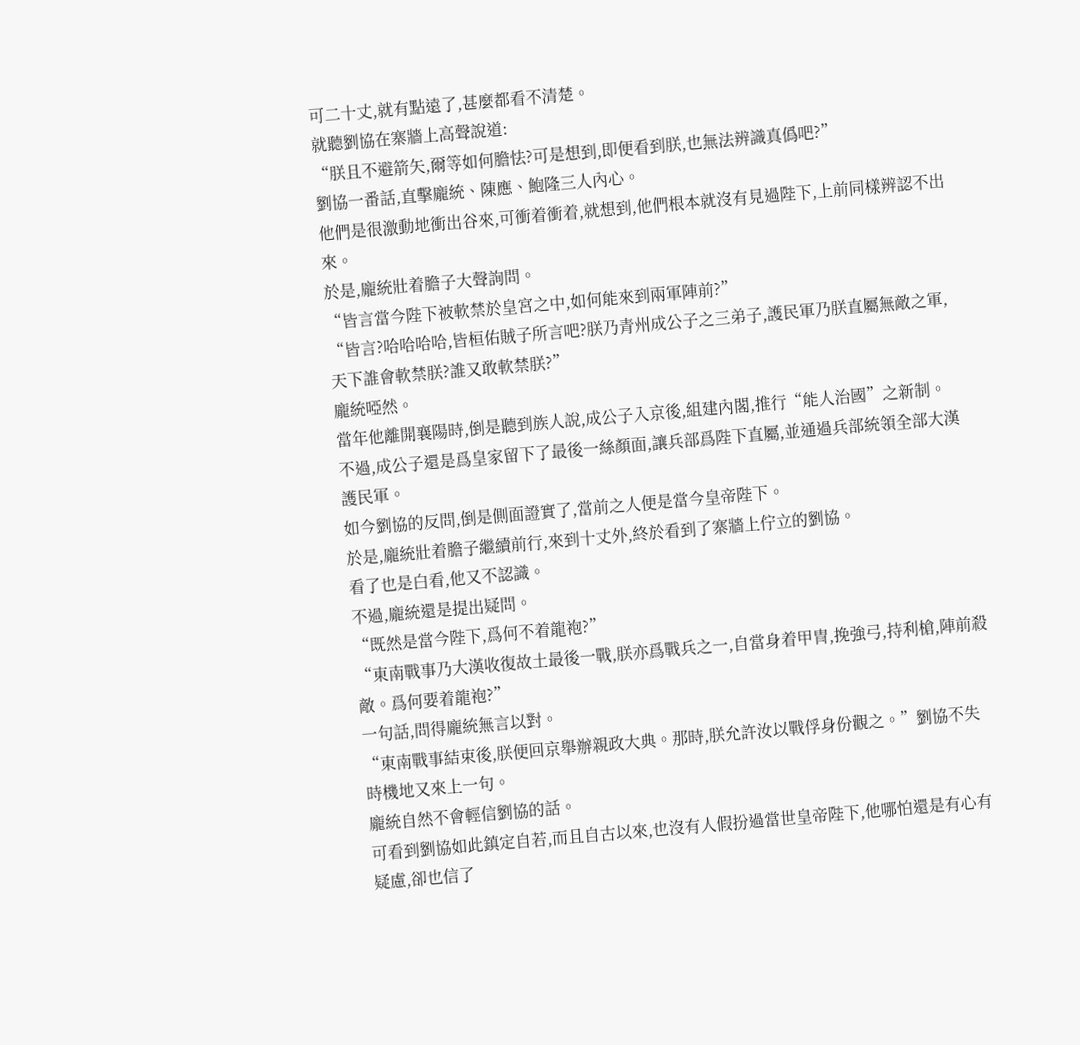可二十丈,就有點遠了,甚麼都看不清楚。
就聽劉協在寨牆上高聲說道:
“朕且不避箭矢,爾等如何膽怯?可是想到,即便看到朕,也無法辨識真僞吧?”
劉協一番話,直擊龐統、陳應、鮑隆三人內心。
他們是很激動地衝出谷來,可衝着衝着,就想到,他們根本就沒有見過陛下,上前同樣辨認不出來。
於是,龐統壯着膽子大聲詢問。
“皆言當今陛下被軟禁於皇宮之中,如何能來到兩軍陣前?”
“皆言?哈哈哈哈,皆桓佑賊子所言吧?朕乃青州成公子之三弟子,護民軍乃朕直屬無敵之軍,天下誰會軟禁朕?誰又敢軟禁朕?”
龐統啞然。
當年他離開襄陽時,倒是聽到族人說,成公子入京後,組建內閣,推行“能人治國”之新制。
不過,成公子還是爲皇家留下了最後一絲顏面,讓兵部爲陛下直屬,並通過兵部統領全部大漢護民軍。
如今劉協的反問,倒是側面證實了,當前之人便是當今皇帝陛下。
於是,龐統壯着膽子繼續前行,來到十丈外,終於看到了寨牆上佇立的劉協。
看了也是白看,他又不認識。
不過,龐統還是提出疑問。
“既然是當今陛下,爲何不着龍袍?”
“東南戰事乃大漢收復故土最後一戰,朕亦爲戰兵之一,自當身着甲冑,挽強弓,持利槍,陣前殺敵。爲何要着龍袍?”
一句話,問得龐統無言以對。
“東南戰事結束後,朕便回京舉辦親政大典。那時,朕允許汝以戰俘身份觀之。”劉協不失時機地又來上一句。
龐統自然不會輕信劉協的話。
可看到劉協如此鎮定自若,而且自古以來,也沒有人假扮過當世皇帝陛下,他哪怕還是有心有疑慮,卻也信了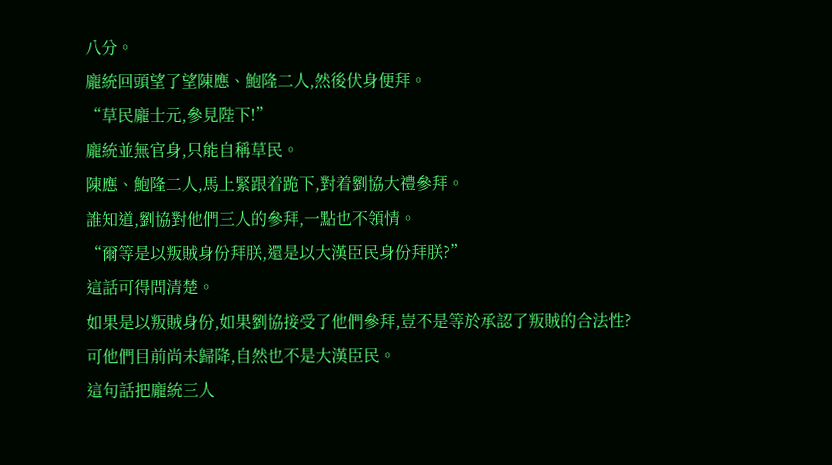八分。
龐統回頭望了望陳應、鮑隆二人,然後伏身便拜。
“草民龐士元,參見陛下!”
龐統並無官身,只能自稱草民。
陳應、鮑隆二人,馬上緊跟着跪下,對着劉協大禮參拜。
誰知道,劉協對他們三人的參拜,一點也不領情。
“爾等是以叛賊身份拜朕,還是以大漢臣民身份拜朕?”
這話可得問清楚。
如果是以叛賊身份,如果劉協接受了他們參拜,豈不是等於承認了叛賊的合法性?
可他們目前尚未歸降,自然也不是大漢臣民。
這句話把龐統三人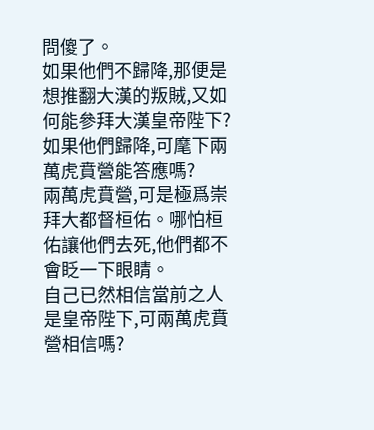問傻了。
如果他們不歸降,那便是想推翻大漢的叛賊,又如何能參拜大漢皇帝陛下?
如果他們歸降,可麾下兩萬虎賁營能答應嗎?
兩萬虎賁營,可是極爲崇拜大都督桓佑。哪怕桓佑讓他們去死,他們都不會眨一下眼睛。
自己已然相信當前之人是皇帝陛下,可兩萬虎賁營相信嗎?